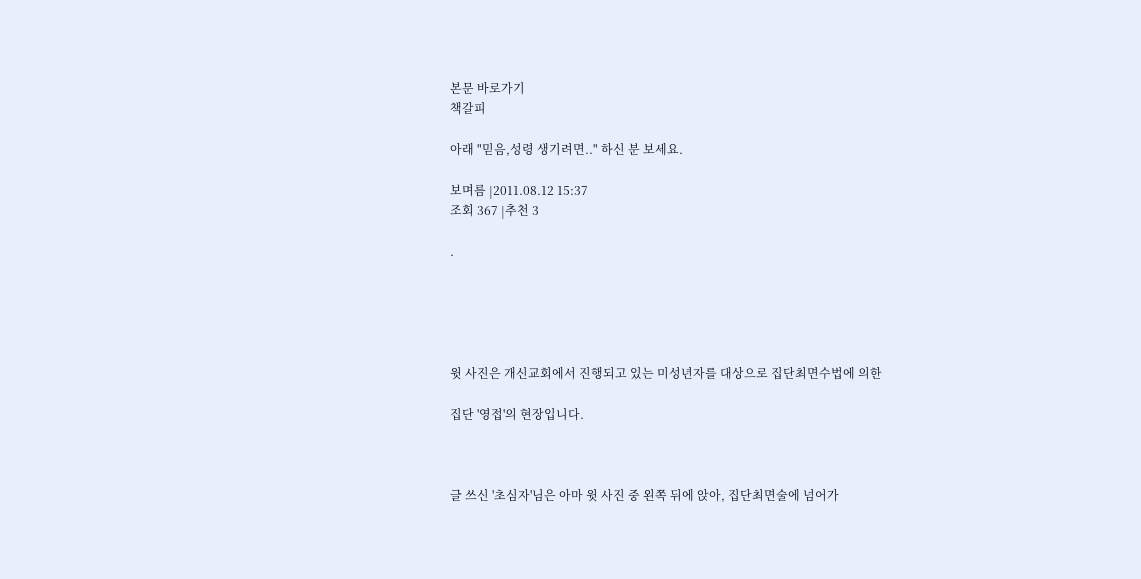본문 바로가기
책갈피

아래 "믿음,성령 생기려면.." 하신 분 보세요.

보며름 |2011.08.12 15:37
조회 367 |추천 3

.





윗 사진은 개신교회에서 진행되고 있는 미성년자를 대상으로 집단최면수법에 의한

집단 '영접'의 현장입니다.



글 쓰신 '초심자'님은 아마 윗 사진 중 왼쪽 뒤에 앉아, 집단최면술에 넘어가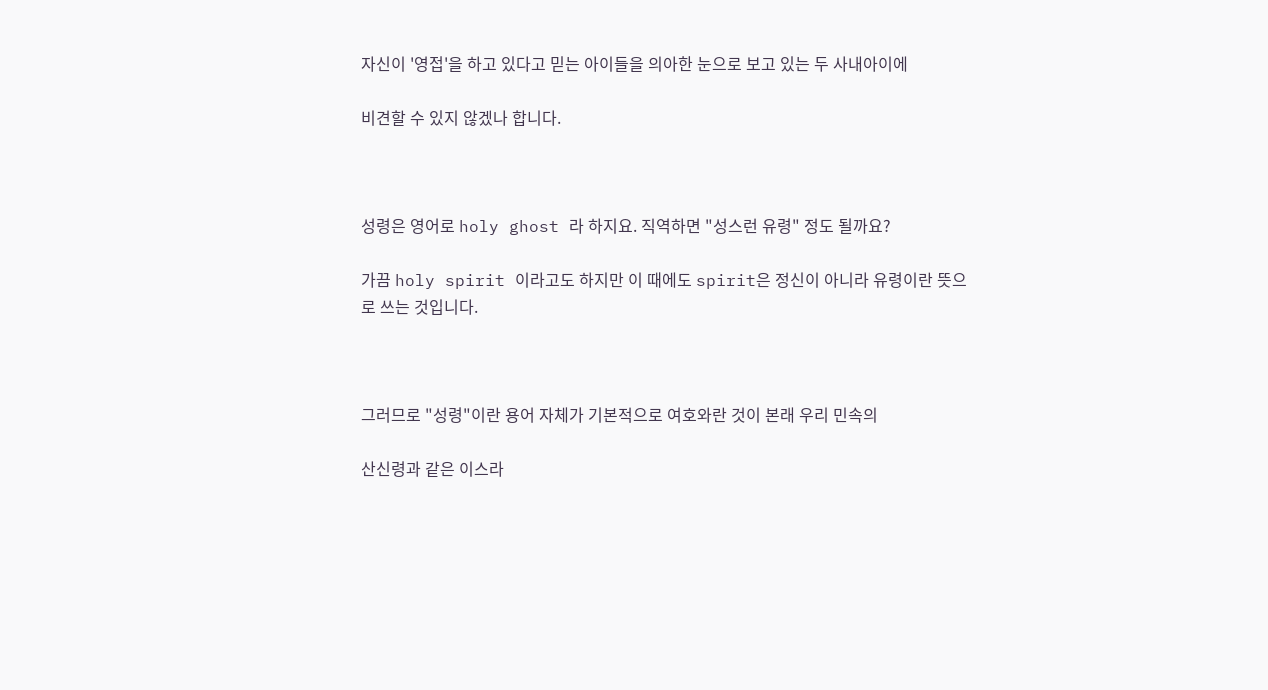자신이 '영접'을 하고 있다고 믿는 아이들을 의아한 눈으로 보고 있는 두 사내아이에

비견할 수 있지 않겠나 합니다.



성령은 영어로 holy ghost 라 하지요. 직역하면 "성스런 유령" 정도 될까요?

가끔 holy spirit 이라고도 하지만 이 때에도 spirit은 정신이 아니라 유령이란 뜻으로 쓰는 것입니다.



그러므로 "성령"이란 용어 자체가 기본적으로 여호와란 것이 본래 우리 민속의

산신령과 같은 이스라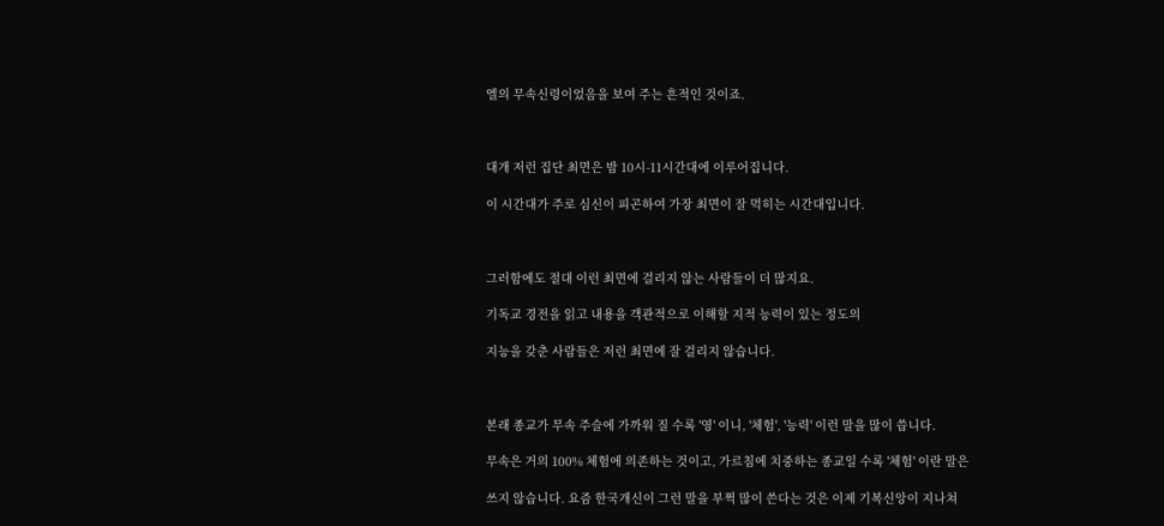엘의 무속신령이었음을 보여 주는 흔적인 것이죠.



대개 저런 집단 최면은 밤 10시-11시간대에 이루어집니다.

이 시간대가 주로 심신이 피곤하여 가장 최면이 잘 먹히는 시간대입니다.



그러함에도 절대 이런 최면에 걸리지 않는 사람들이 더 많지요.

기독교 경전을 읽고 내용을 객관적으로 이해할 지적 능력이 있는 정도의

지능을 갖춘 사람들은 저런 최면에 잘 걸리지 않습니다.



본래 종교가 무속 주슬에 가까워 질 수록 '영' 이니, '체험', '능력' 이런 말을 많이 씁니다.

무속은 거의 100% 체험에 의존하는 것이고, 가르침에 치중하는 종교일 수록 '체험' 이란 말은

쓰지 않습니다. 요즘 한국개신이 그런 말을 부쩍 많이 쓴다는 것은 이제 기복신앙이 지나쳐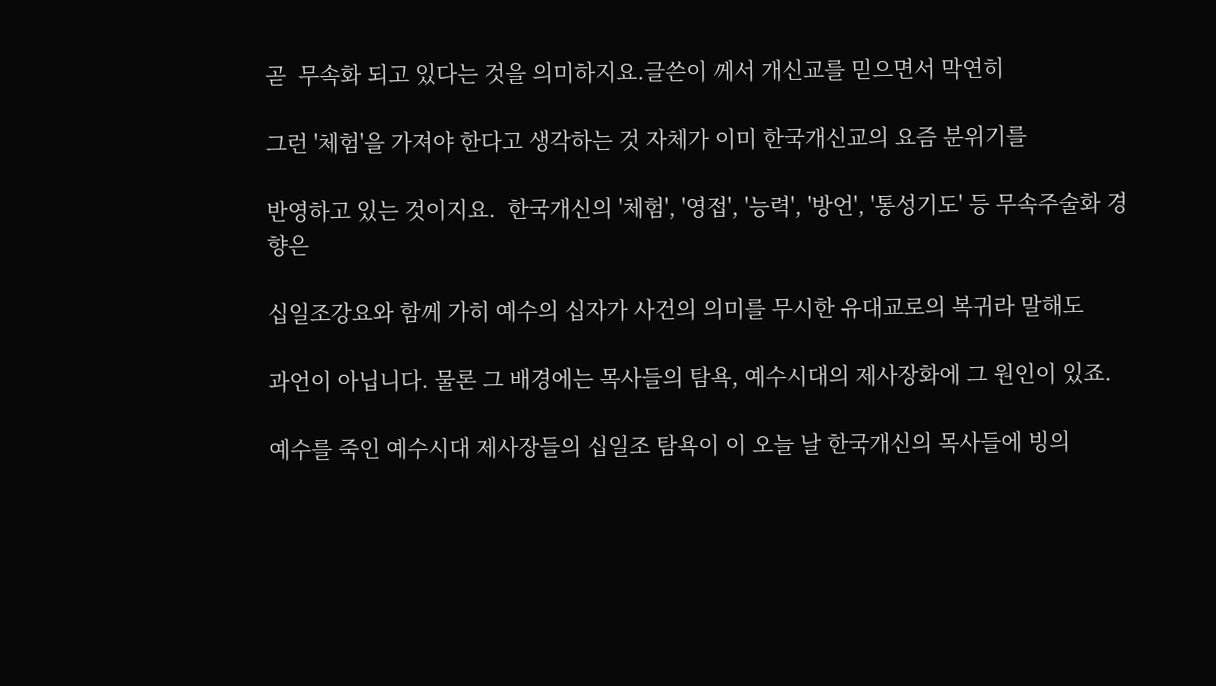곧  무속화 되고 있다는 것을 의미하지요.글쓴이 께서 개신교를 믿으면서 막연히

그런 '체험'을 가져야 한다고 생각하는 것 자체가 이미 한국개신교의 요즘 분위기를

반영하고 있는 것이지요.  한국개신의 '체험', '영접', '능력', '방언', '통성기도' 등 무속주술화 경향은

십일조강요와 함께 가히 예수의 십자가 사건의 의미를 무시한 유대교로의 복귀라 말해도

과언이 아닙니다. 물론 그 배경에는 목사들의 탐욕, 예수시대의 제사장화에 그 원인이 있죠.

예수를 죽인 예수시대 제사장들의 십일조 탐욕이 이 오늘 날 한국개신의 목사들에 빙의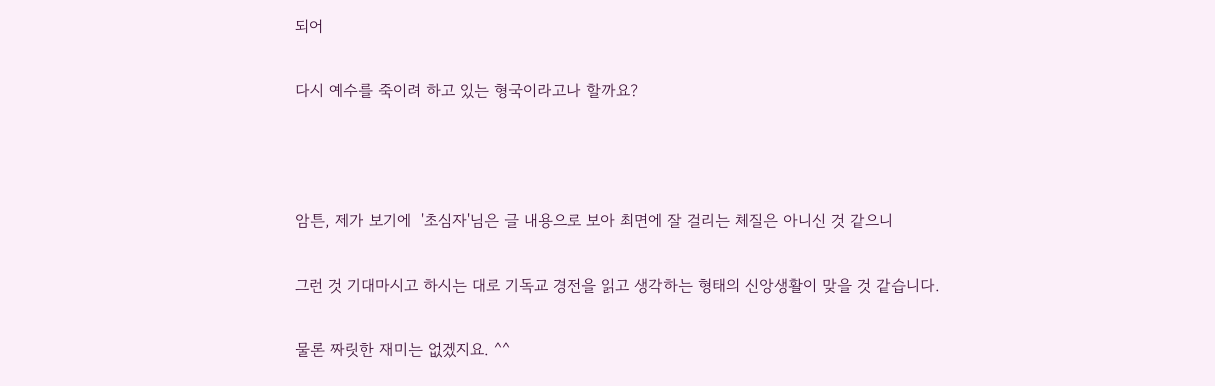되어

다시 예수를 죽이려 하고 있는 형국이라고나 할까요?



암튼, 제가 보기에  '초심자'님은 글 내용으로 보아 최면에 잘 걸리는 체질은 아니신 것 같으니

그런 것 기대마시고 하시는 대로 기독교 경전을 읽고 생각하는 형태의 신앙생활이 맞을 것 같습니다.

물론 짜릿한 재미는 없겠지요. ^^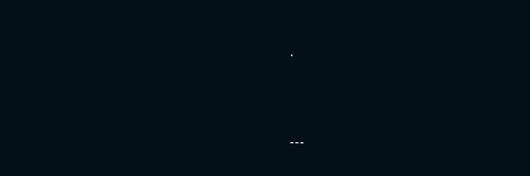.



---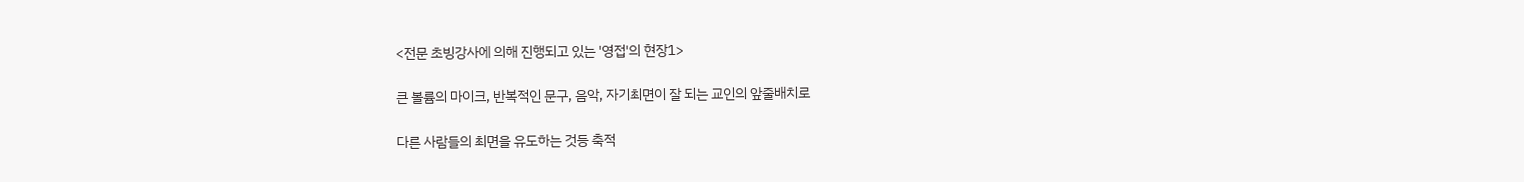<전문 초빙강사에 의해 진행되고 있는 '영접'의 현장1>

큰 볼륨의 마이크, 반복적인 문구, 음악, 자기최면이 잘 되는 교인의 앞줄배치로

다른 사람들의 최면을 유도하는 것등 축적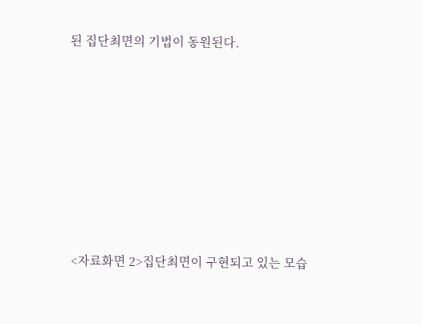된 집단최면의 기법이 동원된다.









 <자료화면 2>집단최면이 구현되고 있는 모습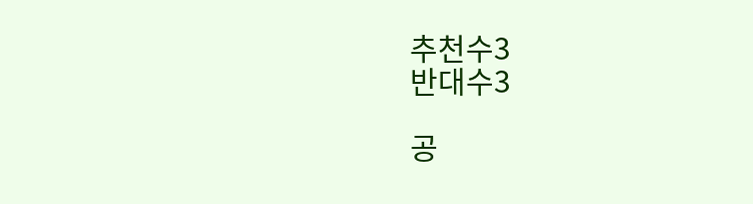추천수3
반대수3

공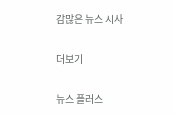감많은 뉴스 시사

더보기

뉴스 플러스